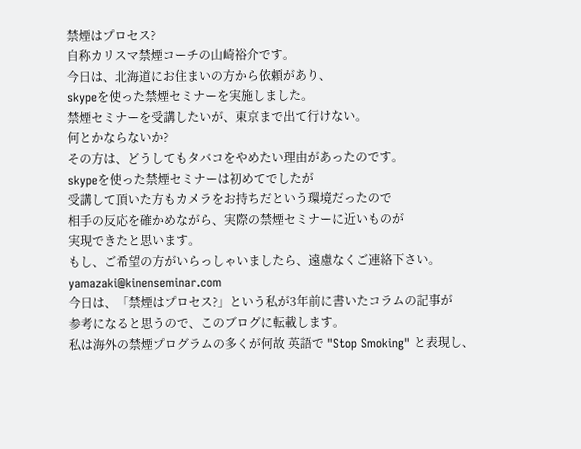禁煙はプロセス?
自称カリスマ禁煙コーチの山崎裕介です。
今日は、北海道にお住まいの方から依頼があり、
skypeを使った禁煙セミナーを実施しました。
禁煙セミナーを受講したいが、東京まで出て行けない。
何とかならないか?
その方は、どうしてもタバコをやめたい理由があったのです。
skypeを使った禁煙セミナーは初めてでしたが
受講して頂いた方もカメラをお持ちだという環境だったので
相手の反応を確かめながら、実際の禁煙セミナーに近いものが
実現できたと思います。
もし、ご希望の方がいらっしゃいましたら、遠慮なくご連絡下さい。
yamazaki@kinenseminar.com
今日は、「禁煙はプロセス?」という私が3年前に書いたコラムの記事が
参考になると思うので、このブログに転載します。
私は海外の禁煙プログラムの多くが何故 英語で "Stop Smoking" と表現し、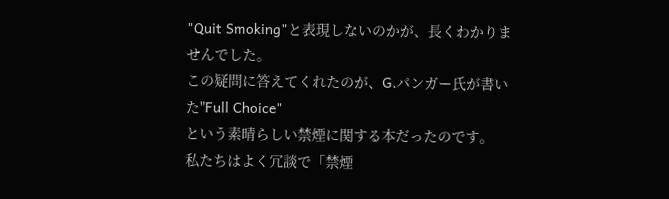"Quit Smoking"と表現しないのかが、長くわかりませんでした。
この疑問に答えてくれたのが、G.パンガー氏が書いた"Full Choice"
という素晴らしい禁煙に関する本だったのです。
私たちはよく冗談で「禁煙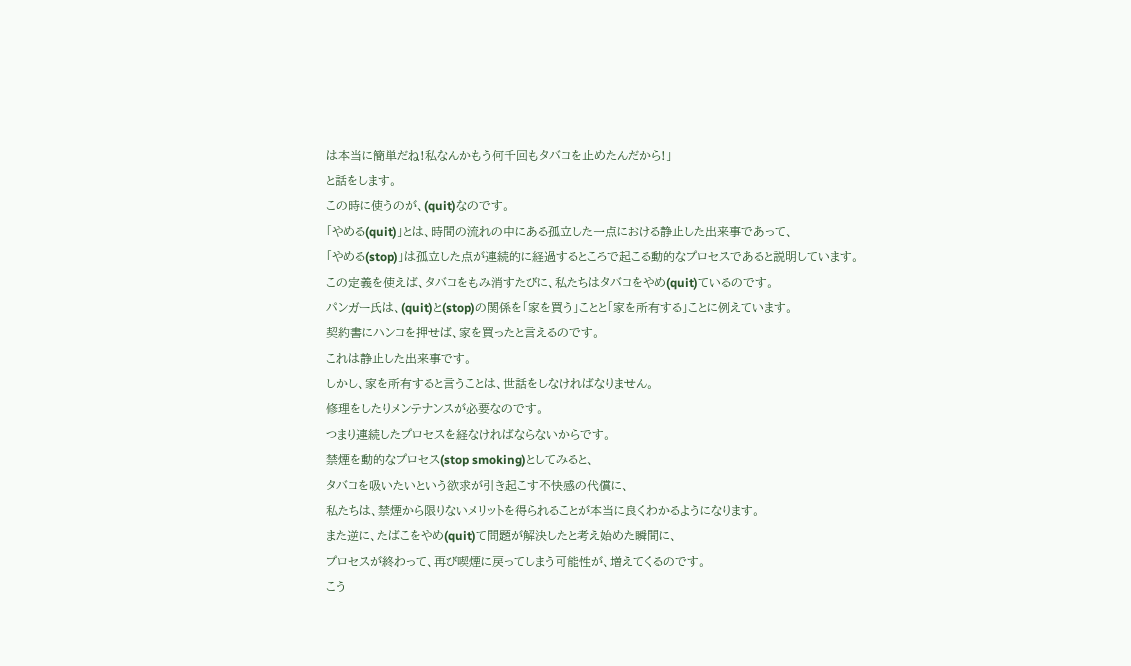は本当に簡単だね!私なんかもう何千回もタバコを止めたんだから!」
と話をします。
この時に使うのが、(quit)なのです。
「やめる(quit)」とは、時間の流れの中にある孤立した一点における静止した出来事であって、
「やめる(stop)」は孤立した点が連続的に経過するところで起こる動的なプロセスであると説明しています。
この定義を使えば、タバコをもみ消すたびに、私たちはタバコをやめ(quit)ているのです。
パンガー氏は、(quit)と(stop)の関係を「家を買う」ことと「家を所有する」ことに例えています。
契約書にハンコを押せば、家を買ったと言えるのです。
これは静止した出来事です。
しかし、家を所有すると言うことは、世話をしなければなりません。
修理をしたりメンテナンスが必要なのです。
つまり連続したプロセスを経なければならないからです。
禁煙を動的なプロセス(stop smoking)としてみると、
タバコを吸いたいという欲求が引き起こす不快感の代償に、
私たちは、禁煙から限りないメリットを得られることが本当に良くわかるようになります。
また逆に、たばこをやめ(quit)て問題が解決したと考え始めた瞬間に、
プロセスが終わって、再び喫煙に戻ってしまう可能性が、増えてくるのです。
こう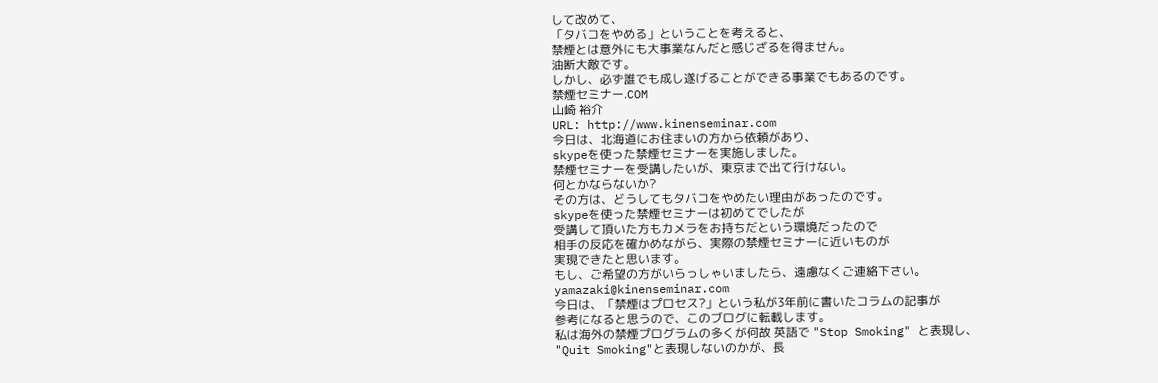して改めて、
「タバコをやめる」ということを考えると、
禁煙とは意外にも大事業なんだと感じざるを得ません。
油断大敵です。
しかし、必ず誰でも成し遂げることができる事業でもあるのです。
禁煙セミナー.COM
山崎 裕介
URL: http://www.kinenseminar.com
今日は、北海道にお住まいの方から依頼があり、
skypeを使った禁煙セミナーを実施しました。
禁煙セミナーを受講したいが、東京まで出て行けない。
何とかならないか?
その方は、どうしてもタバコをやめたい理由があったのです。
skypeを使った禁煙セミナーは初めてでしたが
受講して頂いた方もカメラをお持ちだという環境だったので
相手の反応を確かめながら、実際の禁煙セミナーに近いものが
実現できたと思います。
もし、ご希望の方がいらっしゃいましたら、遠慮なくご連絡下さい。
yamazaki@kinenseminar.com
今日は、「禁煙はプロセス?」という私が3年前に書いたコラムの記事が
参考になると思うので、このブログに転載します。
私は海外の禁煙プログラムの多くが何故 英語で "Stop Smoking" と表現し、
"Quit Smoking"と表現しないのかが、長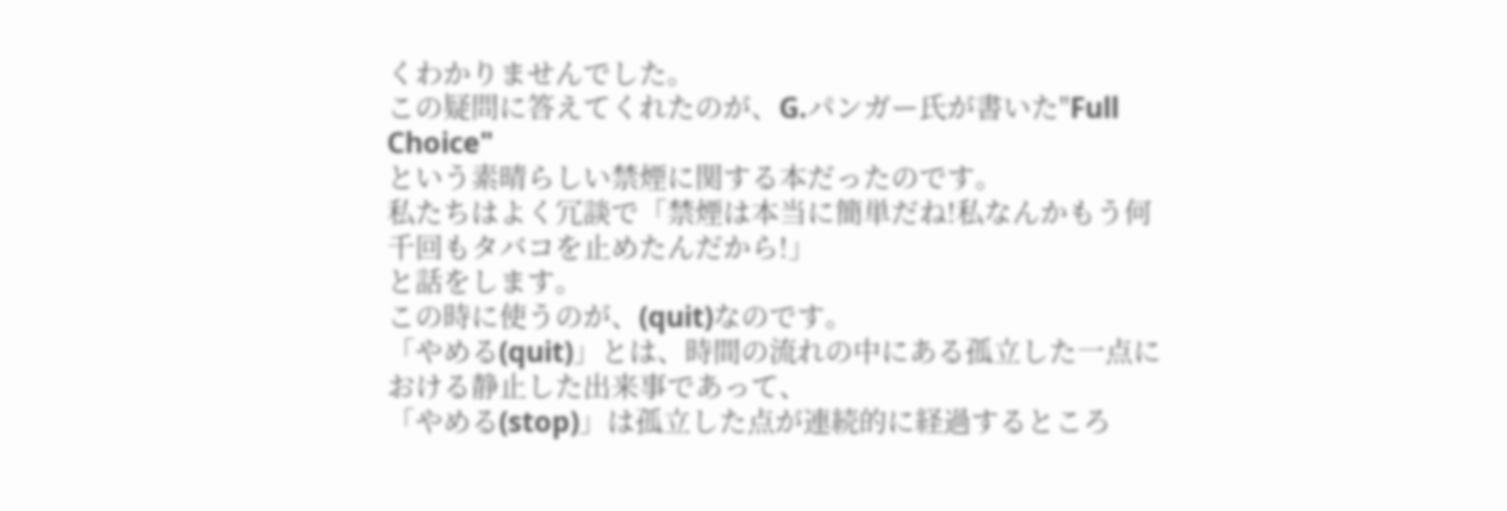くわかりませんでした。
この疑問に答えてくれたのが、G.パンガー氏が書いた"Full Choice"
という素晴らしい禁煙に関する本だったのです。
私たちはよく冗談で「禁煙は本当に簡単だね!私なんかもう何千回もタバコを止めたんだから!」
と話をします。
この時に使うのが、(quit)なのです。
「やめる(quit)」とは、時間の流れの中にある孤立した一点における静止した出来事であって、
「やめる(stop)」は孤立した点が連続的に経過するところ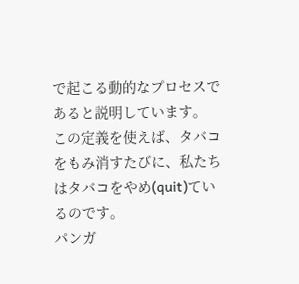で起こる動的なプロセスであると説明しています。
この定義を使えば、タバコをもみ消すたびに、私たちはタバコをやめ(quit)ているのです。
パンガ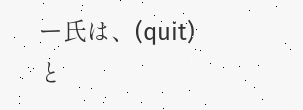ー氏は、(quit)と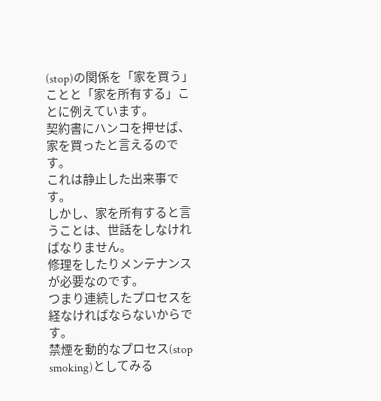(stop)の関係を「家を買う」ことと「家を所有する」ことに例えています。
契約書にハンコを押せば、家を買ったと言えるのです。
これは静止した出来事です。
しかし、家を所有すると言うことは、世話をしなければなりません。
修理をしたりメンテナンスが必要なのです。
つまり連続したプロセスを経なければならないからです。
禁煙を動的なプロセス(stop smoking)としてみる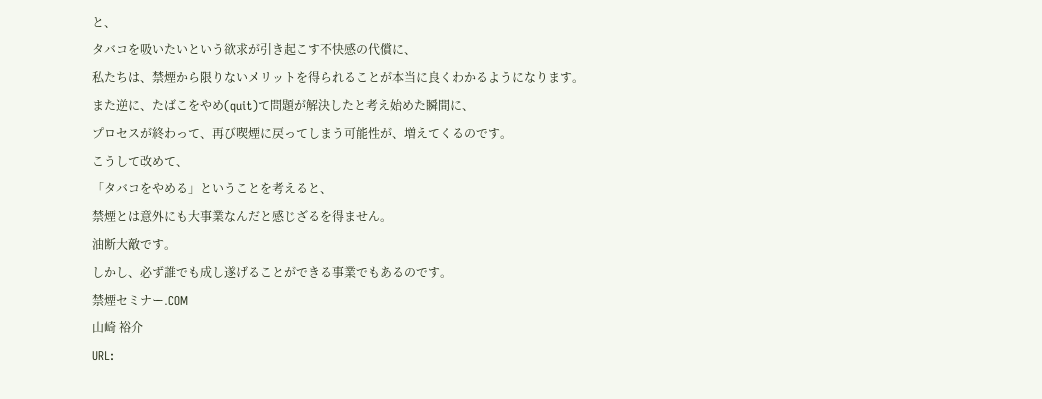と、
タバコを吸いたいという欲求が引き起こす不快感の代償に、
私たちは、禁煙から限りないメリットを得られることが本当に良くわかるようになります。
また逆に、たばこをやめ(quit)て問題が解決したと考え始めた瞬間に、
プロセスが終わって、再び喫煙に戻ってしまう可能性が、増えてくるのです。
こうして改めて、
「タバコをやめる」ということを考えると、
禁煙とは意外にも大事業なんだと感じざるを得ません。
油断大敵です。
しかし、必ず誰でも成し遂げることができる事業でもあるのです。
禁煙セミナー.COM
山崎 裕介
URL: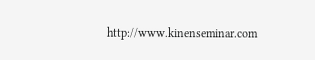http://www.kinenseminar.com